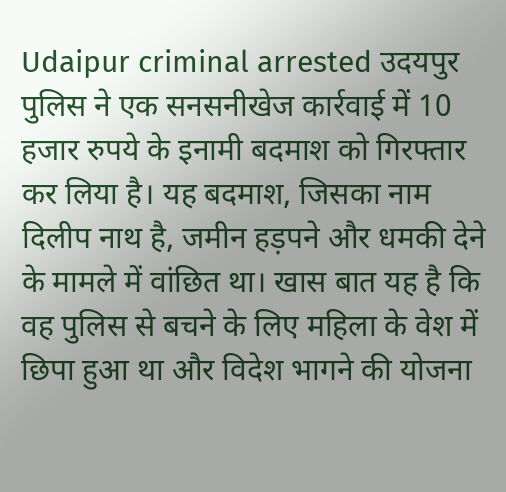Udaipur criminal arrested उदयपुर पुलिस ने एक सनसनीखेज कार्रवाई में 10 हजार रुपये के इनामी बदमाश को गिरफ्तार कर लिया है। यह बदमाश, जिसका नाम दिलीप नाथ है, जमीन हड़पने और धमकी देने के मामले में वांछित था। खास बात यह है कि वह पुलिस से बचने के लिए महिला के वेश में छिपा हुआ था और विदेश भागने की योजना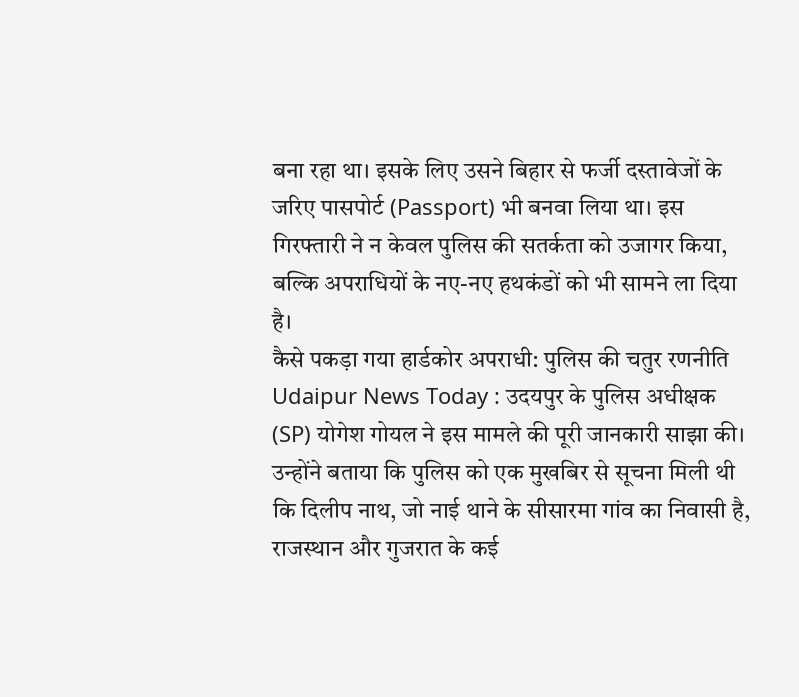बना रहा था। इसके लिए उसने बिहार से फर्जी दस्तावेजों के जरिए पासपोर्ट (Passport) भी बनवा लिया था। इस गिरफ्तारी ने न केवल पुलिस की सतर्कता को उजागर किया, बल्कि अपराधियों के नए-नए हथकंडों को भी सामने ला दिया है।
कैसे पकड़ा गया हार्डकोर अपराधी: पुलिस की चतुर रणनीति
Udaipur News Today : उदयपुर के पुलिस अधीक्षक (SP) योगेश गोयल ने इस मामले की पूरी जानकारी साझा की। उन्होंने बताया कि पुलिस को एक मुखबिर से सूचना मिली थी कि दिलीप नाथ, जो नाई थाने के सीसारमा गांव का निवासी है, राजस्थान और गुजरात के कई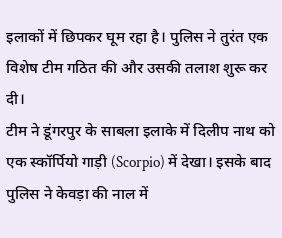इलाकों में छिपकर घूम रहा है। पुलिस ने तुरंत एक विशेष टीम गठित की और उसकी तलाश शुरू कर दी।
टीम ने डूंगरपुर के साबला इलाके में दिलीप नाथ को एक स्कॉर्पियो गाड़ी (Scorpio) में देखा। इसके बाद पुलिस ने केवड़ा की नाल में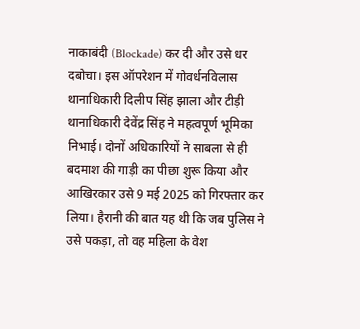नाकाबंदी (Blockade) कर दी और उसे धर दबोचा। इस ऑपरेशन में गोवर्धनविलास थानाधिकारी दिलीप सिंह झाला और टीड़ी थानाधिकारी देवेंद्र सिंह ने महत्वपूर्ण भूमिका निभाई। दोनों अधिकारियों ने साबला से ही बदमाश की गाड़ी का पीछा शुरू किया और आखिरकार उसे 9 मई 2025 को गिरफ्तार कर लिया। हैरानी की बात यह थी कि जब पुलिस ने उसे पकड़ा, तो वह महिला के वेश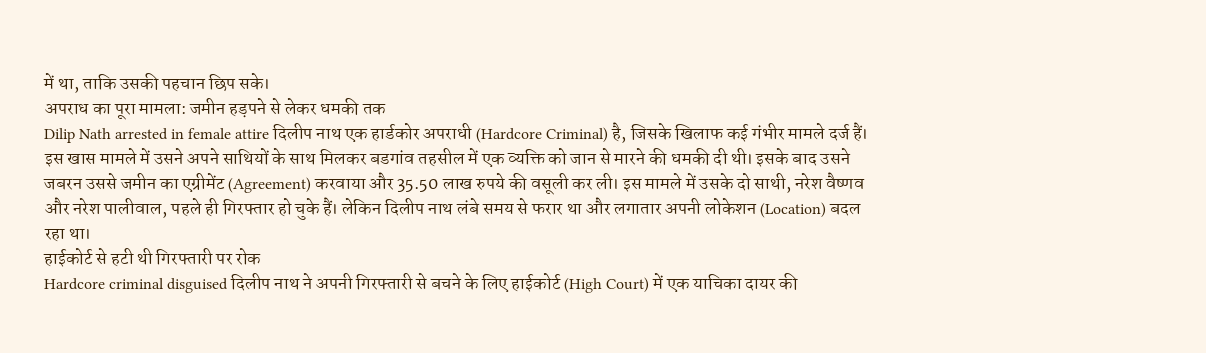में था, ताकि उसकी पहचान छिप सके।
अपराध का पूरा मामला: जमीन हड़पने से लेकर धमकी तक
Dilip Nath arrested in female attire दिलीप नाथ एक हार्डकोर अपराधी (Hardcore Criminal) है, जिसके खिलाफ कई गंभीर मामले दर्ज हैं। इस खास मामले में उसने अपने साथियों के साथ मिलकर बडगांव तहसील में एक व्यक्ति को जान से मारने की धमकी दी थी। इसके बाद उसने जबरन उससे जमीन का एग्रीमेंट (Agreement) करवाया और 35.50 लाख रुपये की वसूली कर ली। इस मामले में उसके दो साथी, नरेश वैष्णव और नरेश पालीवाल, पहले ही गिरफ्तार हो चुके हैं। लेकिन दिलीप नाथ लंबे समय से फरार था और लगातार अपनी लोकेशन (Location) बदल रहा था।
हाईकोर्ट से हटी थी गिरफ्तारी पर रोक
Hardcore criminal disguised दिलीप नाथ ने अपनी गिरफ्तारी से बचने के लिए हाईकोर्ट (High Court) में एक याचिका दायर की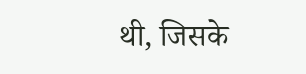थी, जिसके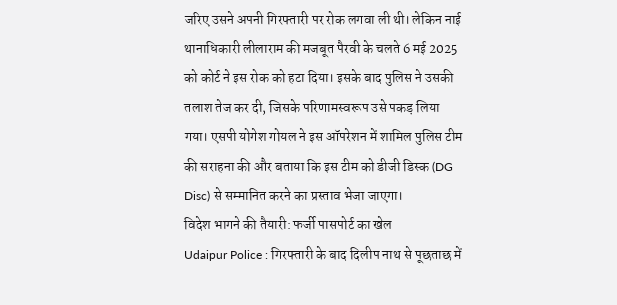जरिए उसने अपनी गिरफ्तारी पर रोक लगवा ली थी। लेकिन नाई थानाधिकारी लीलाराम की मजबूत पैरवी के चलते 6 मई 2025 को कोर्ट ने इस रोक को हटा दिया। इसके बाद पुलिस ने उसकी तलाश तेज कर दी, जिसके परिणामस्वरूप उसे पकड़ लिया गया। एसपी योगेश गोयल ने इस ऑपरेशन में शामिल पुलिस टीम की सराहना की और बताया कि इस टीम को डीजी डिस्क (DG Disc) से सम्मानित करने का प्रस्ताव भेजा जाएगा।
विदेश भागने की तैयारी: फर्जी पासपोर्ट का खेल
Udaipur Police : गिरफ्तारी के बाद दिलीप नाथ से पूछताछ में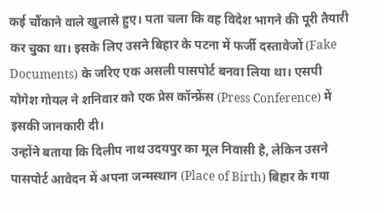कई चौंकाने वाले खुलासे हुए। पता चला कि वह विदेश भागने की पूरी तैयारी कर चुका था। इसके लिए उसने बिहार के पटना में फर्जी दस्तावेजों (Fake Documents) के जरिए एक असली पासपोर्ट बनवा लिया था। एसपी योगेश गोयल ने शनिवार को एक प्रेस कॉन्फ्रेंस (Press Conference) में इसकी जानकारी दी।
उन्होंने बताया कि दिलीप नाथ उदयपुर का मूल निवासी है, लेकिन उसने पासपोर्ट आवेदन में अपना जन्मस्थान (Place of Birth) बिहार के गया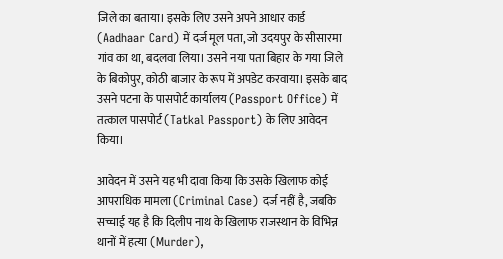जिले का बताया। इसके लिए उसने अपने आधार कार्ड (Aadhaar Card) में दर्ज मूल पता, जो उदयपुर के सीसारमा गांव का था, बदलवा लिया। उसने नया पता बिहार के गया जिले के बिकोपुर, कोठी बाजार के रूप में अपडेट करवाया। इसके बाद उसने पटना के पासपोर्ट कार्यालय (Passport Office) में तत्काल पासपोर्ट (Tatkal Passport) के लिए आवेदन किया।

आवेदन में उसने यह भी दावा किया कि उसके खिलाफ कोई आपराधिक मामला (Criminal Case) दर्ज नहीं है, जबकि सच्चाई यह है कि दिलीप नाथ के खिलाफ राजस्थान के विभिन्न थानों में हत्या (Murder),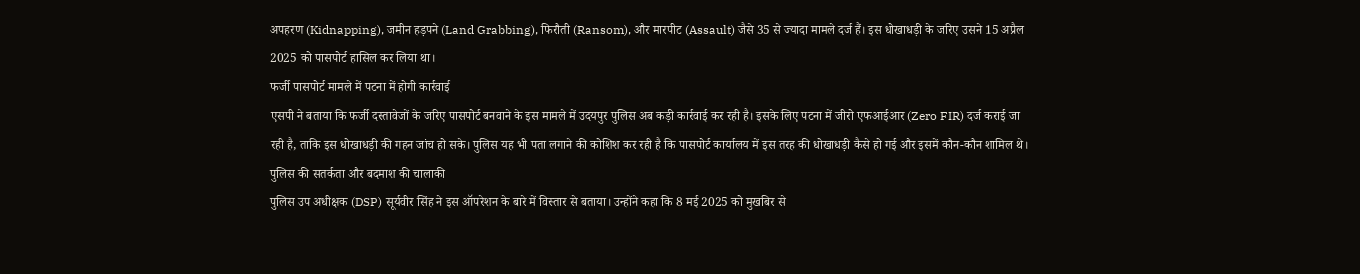अपहरण (Kidnapping), जमीन हड़पने (Land Grabbing), फिरौती (Ransom), और मारपीट (Assault) जैसे 35 से ज्यादा मामले दर्ज हैं। इस धोखाधड़ी के जरिए उसने 15 अप्रैल 2025 को पासपोर्ट हासिल कर लिया था।
फर्जी पासपोर्ट मामले में पटना में होगी कार्रवाई
एसपी ने बताया कि फर्जी दस्तावेजों के जरिए पासपोर्ट बनवाने के इस मामले में उदयपुर पुलिस अब कड़ी कार्रवाई कर रही है। इसके लिए पटना में जीरो एफआईआर (Zero FIR) दर्ज कराई जा रही है, ताकि इस धोखाधड़ी की गहन जांच हो सके। पुलिस यह भी पता लगाने की कोशिश कर रही है कि पासपोर्ट कार्यालय में इस तरह की धोखाधड़ी कैसे हो गई और इसमें कौन-कौन शामिल थे।
पुलिस की सतर्कता और बदमाश की चालाकी
पुलिस उप अधीक्षक (DSP) सूर्यवीर सिंह ने इस ऑपरेशन के बारे में विस्तार से बताया। उन्होंने कहा कि 8 मई 2025 को मुखबिर से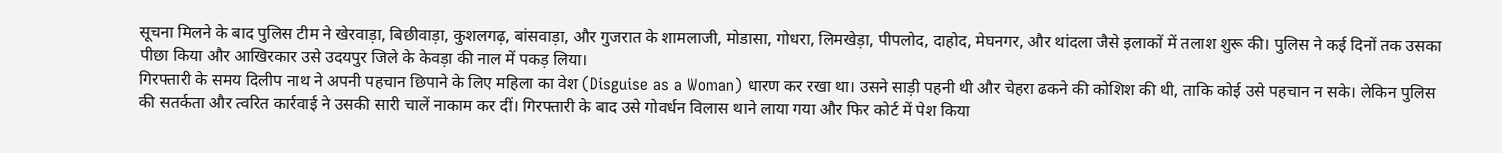सूचना मिलने के बाद पुलिस टीम ने खेरवाड़ा, बिछीवाड़ा, कुशलगढ़, बांसवाड़ा, और गुजरात के शामलाजी, मोडासा, गोधरा, लिमखेड़ा, पीपलोद, दाहोद, मेघनगर, और थांदला जैसे इलाकों में तलाश शुरू की। पुलिस ने कई दिनों तक उसका पीछा किया और आखिरकार उसे उदयपुर जिले के केवड़ा की नाल में पकड़ लिया।
गिरफ्तारी के समय दिलीप नाथ ने अपनी पहचान छिपाने के लिए महिला का वेश (Disguise as a Woman) धारण कर रखा था। उसने साड़ी पहनी थी और चेहरा ढकने की कोशिश की थी, ताकि कोई उसे पहचान न सके। लेकिन पुलिस की सतर्कता और त्वरित कार्रवाई ने उसकी सारी चालें नाकाम कर दीं। गिरफ्तारी के बाद उसे गोवर्धन विलास थाने लाया गया और फिर कोर्ट में पेश किया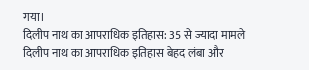गया।
दिलीप नाथ का आपराधिक इतिहास: 35 से ज्यादा मामले
दिलीप नाथ का आपराधिक इतिहास बेहद लंबा और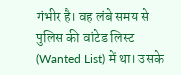गंभीर है। वह लंबे समय से पुलिस की वांटेड लिस्ट (Wanted List) में था। उसके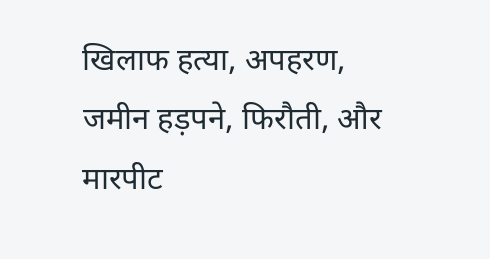खिलाफ हत्या, अपहरण, जमीन हड़पने, फिरौती, और मारपीट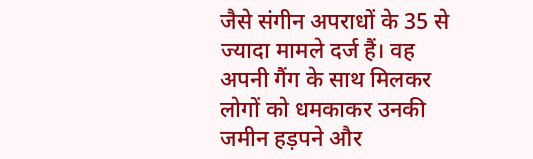जैसे संगीन अपराधों के 35 से ज्यादा मामले दर्ज हैं। वह अपनी गैंग के साथ मिलकर लोगों को धमकाकर उनकी जमीन हड़पने और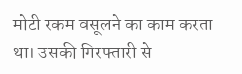मोटी रकम वसूलने का काम करता था। उसकी गिरफ्तारी से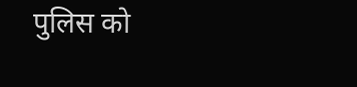पुलिस को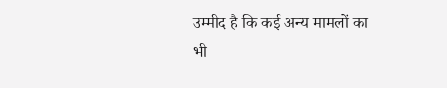उम्मीद है कि कई अन्य मामलों का भी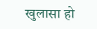खुलासा हो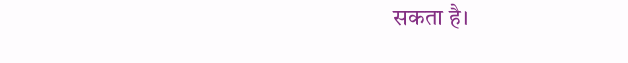सकता है।